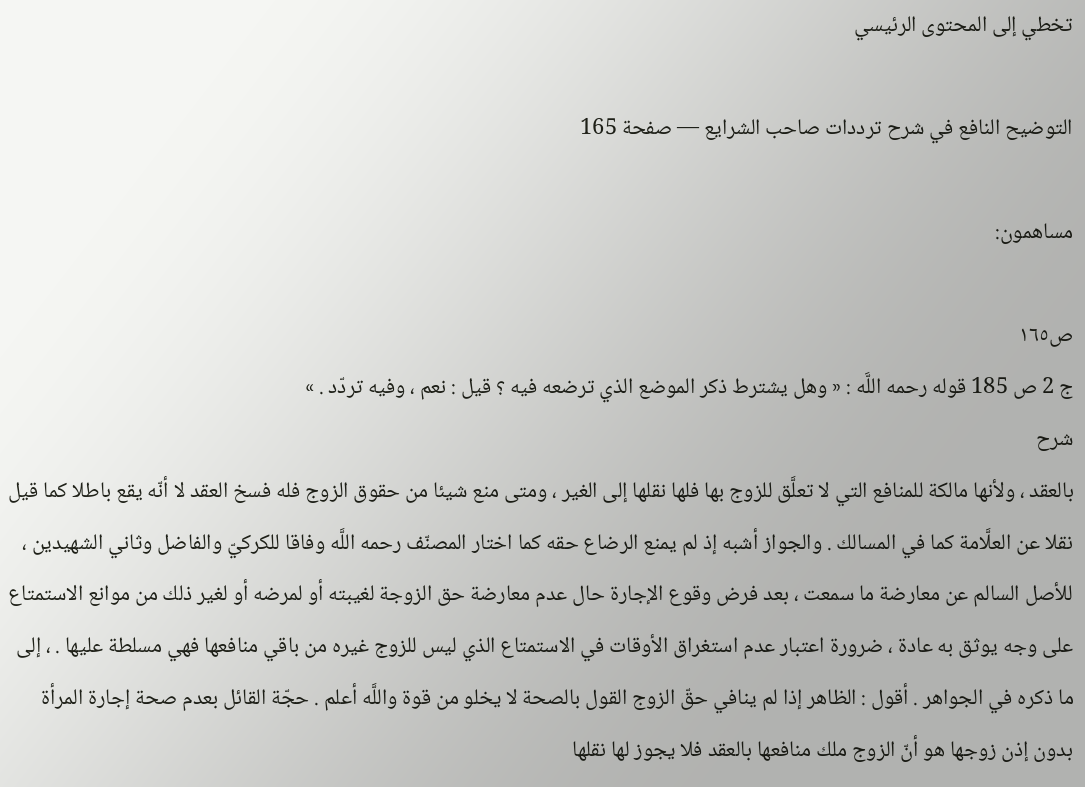تخطي إلى المحتوى الرئيسي

التوضيح النافع في شرح ترددات صاحب الشرايع — صفحة 165

مساهمون:

ص١٦٥
ج 2 ص 185 قوله رحمه اللَّه : « وهل يشترط ذكر الموضع الذي ترضعه فيه ؟ قيل : نعم ، وفيه تردّد . »
شرح
بالعقد ، ولأنها مالكة للمنافع التي لا تعلَّق للزوج بها فلها نقلها إلى الغير ، ومتى منع شيئا من حقوق الزوج فله فسخ العقد لا أنّه يقع باطلا كما قيل نقلا عن العلَّامة كما في المسالك . والجواز أشبه إذ لم يمنع الرضاع حقه كما اختار المصنّف رحمه اللَّه وفاقا للكركيّ والفاضل وثاني الشهيدين ، للأصل السالم عن معارضة ما سمعت ، بعد فرض وقوع الإجارة حال عدم معارضة حق الزوجة لغيبته أو لمرضه أو لغير ذلك من موانع الاستمتاع على وجه يوثق به عادة ، ضرورة اعتبار عدم استغراق الأوقات في الاستمتاع الذي ليس للزوج غيره من باقي منافعها فهي مسلطة عليها . ، إلى ما ذكره في الجواهر . أقول : الظاهر إذا لم ينافي حقّ الزوج القول بالصحة لا يخلو من قوة واللَّه أعلم . حجّة القائل بعدم صحة إجارة المرأة بدون إذن زوجها هو أنّ الزوج ملك منافعها بالعقد فلا يجوز لها نقلها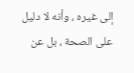إلى غيره ، وأنه لا دليل على الصحة ، بل عن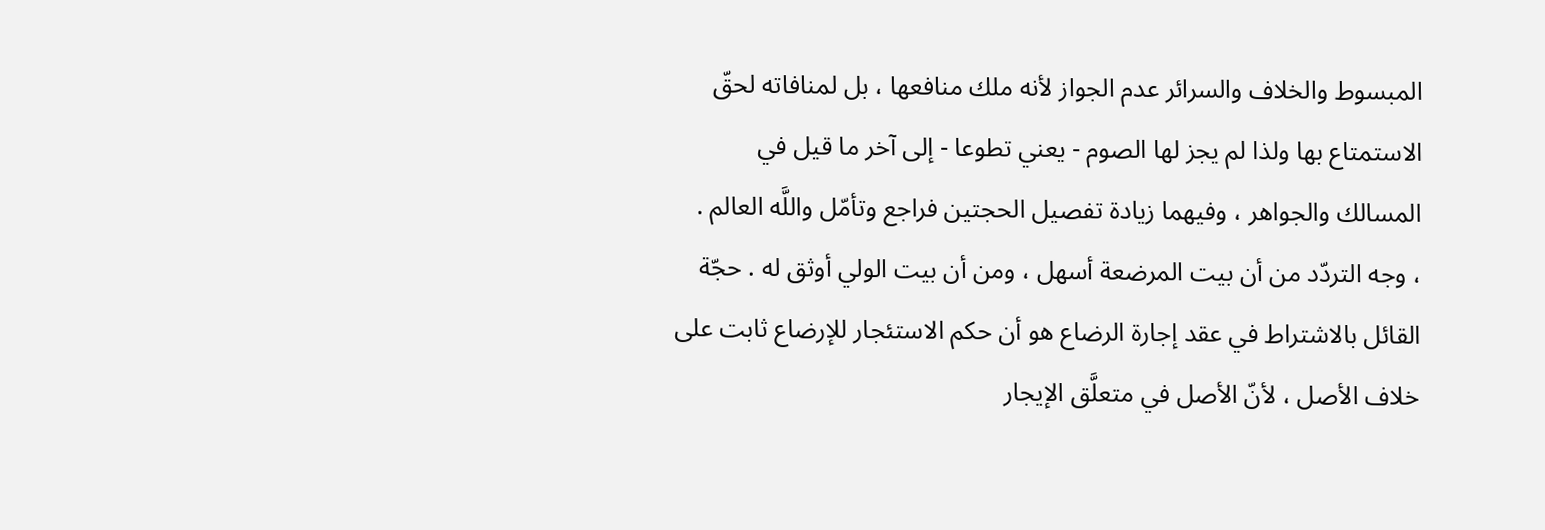المبسوط والخلاف والسرائر عدم الجواز لأنه ملك منافعها ، بل لمنافاته لحقّ الاستمتاع بها ولذا لم يجز لها الصوم - يعني تطوعا - إلى آخر ما قيل في المسالك والجواهر ، وفيهما زيادة تفصيل الحجتين فراجع وتأمّل واللَّه العالم .
، وجه التردّد من أن بيت المرضعة أسهل ، ومن أن بيت الولي أوثق له . حجّة القائل بالاشتراط في عقد إجارة الرضاع هو أن حكم الاستئجار للإرضاع ثابت على خلاف الأصل ، لأنّ الأصل في متعلَّق الإيجار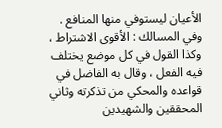الأعيان ليستوفي منها المنافع . وفي المسالك : الأقوى الاشتراط ، وكذا القول في كل موضع يختلف فيه الفعل ، وقال به الفاضل في قواعده والمحكي من تذكرته وثاني المحققين والشهيدين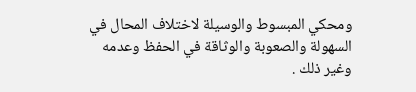ومحكي المبسوط والوسيلة لاختلاف المحال في السهولة والصعوبة والوثاقة في الحفظ وعدمه وغير ذلك .